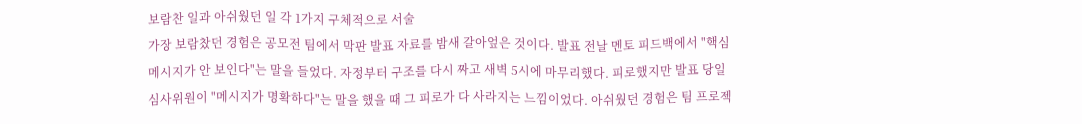보람찬 일과 아쉬웠던 일 각 1가지 구체적으로 서술
가장 보람찼던 경험은 공모전 팀에서 막판 발표 자료를 밤새 갈아엎은 것이다. 발표 전날 멘토 피드백에서 "핵심 메시지가 안 보인다"는 말을 들었다. 자정부터 구조를 다시 짜고 새벽 5시에 마무리했다. 피로했지만 발표 당일 심사위원이 "메시지가 명확하다"는 말을 했을 때 그 피로가 다 사라지는 느낌이었다. 아쉬웠던 경험은 팀 프로젝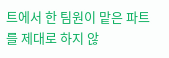트에서 한 팀원이 맡은 파트를 제대로 하지 않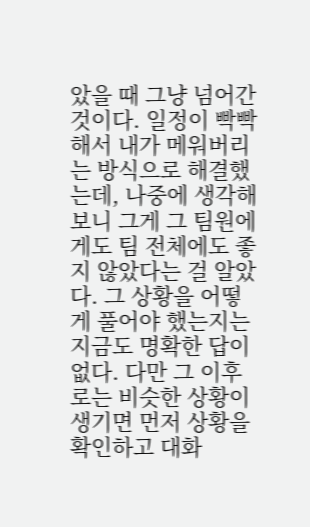았을 때 그냥 넘어간 것이다. 일정이 빡빡해서 내가 메워버리는 방식으로 해결했는데, 나중에 생각해보니 그게 그 팀원에게도 팀 전체에도 좋지 않았다는 걸 알았다. 그 상황을 어떻게 풀어야 했는지는 지금도 명확한 답이 없다. 다만 그 이후로는 비슷한 상황이 생기면 먼저 상황을 확인하고 대화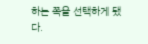하는 쪽을 선택하게 됐다.